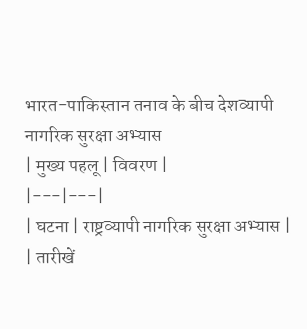भारत-पाकिस्तान तनाव के बीच देशव्यापी नागरिक सुरक्षा अभ्यास
| मुख्य पहलू | विवरण |
|---|---|
| घटना | राष्ट्रव्यापी नागरिक सुरक्षा अभ्यास |
| तारीखें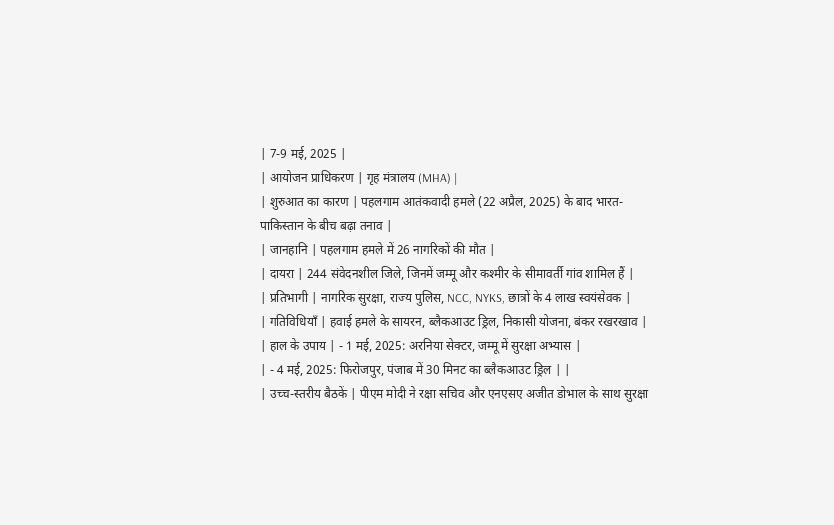| 7-9 मई, 2025 |
| आयोजन प्राधिकरण | गृह मंत्रालय (MHA) |
| शुरुआत का कारण | पहलगाम आतंकवादी हमले (22 अप्रैल, 2025) के बाद भारत-पाकिस्तान के बीच बढ़ा तनाव |
| जानहानि | पहलगाम हमले में 26 नागरिकों की मौत |
| दायरा | 244 संवेदनशील जिले, जिनमें जम्मू और कश्मीर के सीमावर्ती गांव शामिल हैं |
| प्रतिभागी | नागरिक सुरक्षा, राज्य पुलिस, NCC, NYKS, छात्रों के 4 लाख स्वयंसेवक |
| गतिविधियाँ | हवाई हमले के सायरन, ब्लैकआउट ड्रिल, निकासी योजना, बंकर रखरखाव |
| हाल के उपाय | - 1 मई, 2025: अरनिया सेक्टर, जम्मू में सुरक्षा अभ्यास |
| - 4 मई, 2025: फिरोजपुर, पंजाब में 30 मिनट का ब्लैकआउट ड्रिल | |
| उच्च-स्तरीय बैठकें | पीएम मोदी ने रक्षा सचिव और एनएसए अजीत डोभाल के साथ सुरक्षा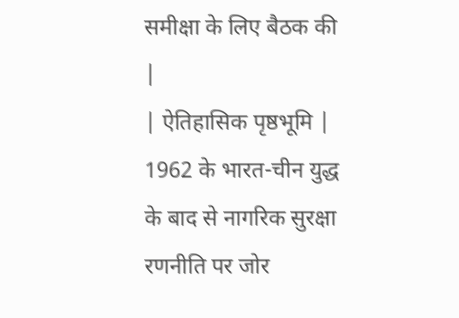समीक्षा के लिए बैठक की |
| ऐतिहासिक पृष्ठभूमि | 1962 के भारत-चीन युद्ध के बाद से नागरिक सुरक्षा रणनीति पर जोर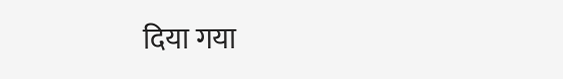दिया गया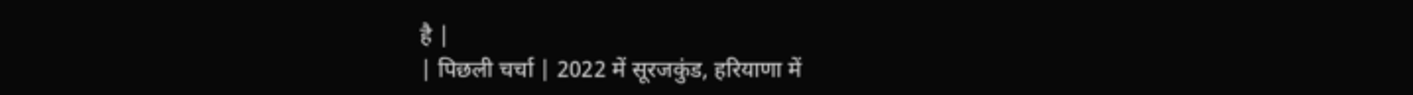है |
| पिछली चर्चा | 2022 में सूरजकुंड, हरियाणा में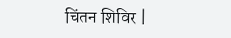चिंतन शिविर |